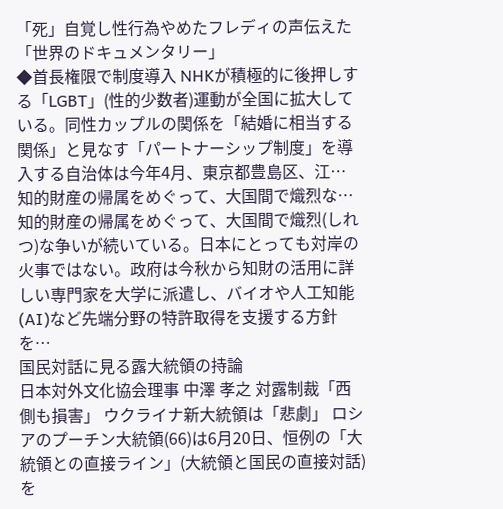「死」自覚し性行為やめたフレディの声伝えた「世界のドキュメンタリー」
◆首長権限で制度導入 NHKが積極的に後押しする「LGBT」(性的少数者)運動が全国に拡大している。同性カップルの関係を「結婚に相当する関係」と見なす「パートナーシップ制度」を導入する自治体は今年4月、東京都豊島区、江…
知的財産の帰属をめぐって、大国間で熾烈な…
知的財産の帰属をめぐって、大国間で熾烈(しれつ)な争いが続いている。日本にとっても対岸の火事ではない。政府は今秋から知財の活用に詳しい専門家を大学に派遣し、バイオや人工知能(AI)など先端分野の特許取得を支援する方針を…
国民対話に見る露大統領の持論
日本対外文化協会理事 中澤 孝之 対露制裁「西側も損害」 ウクライナ新大統領は「悲劇」 ロシアのプーチン大統領(66)は6月20日、恒例の「大統領との直接ライン」(大統領と国民の直接対話)を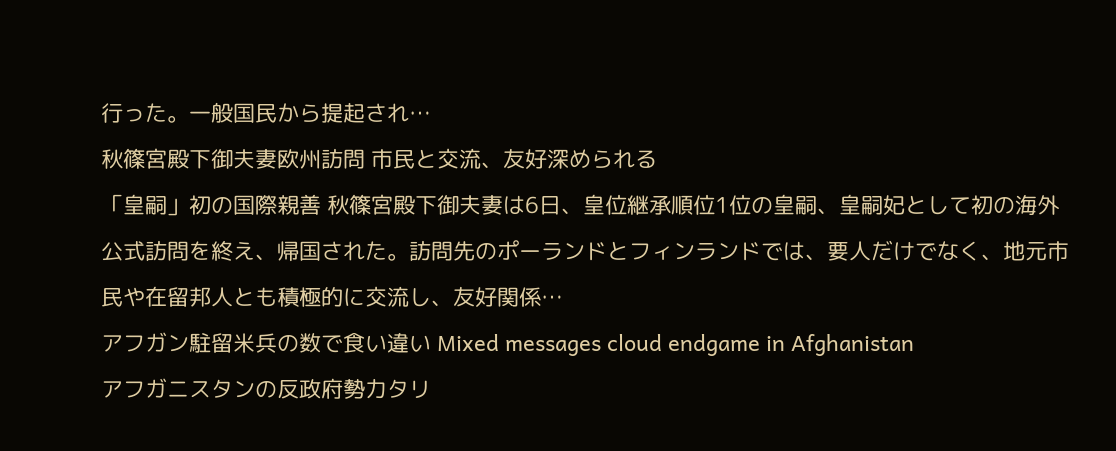行った。一般国民から提起され…
秋篠宮殿下御夫妻欧州訪問 市民と交流、友好深められる
「皇嗣」初の国際親善 秋篠宮殿下御夫妻は6日、皇位継承順位1位の皇嗣、皇嗣妃として初の海外公式訪問を終え、帰国された。訪問先のポーランドとフィンランドでは、要人だけでなく、地元市民や在留邦人とも積極的に交流し、友好関係…
アフガン駐留米兵の数で食い違い Mixed messages cloud endgame in Afghanistan
アフガニスタンの反政府勢力タリ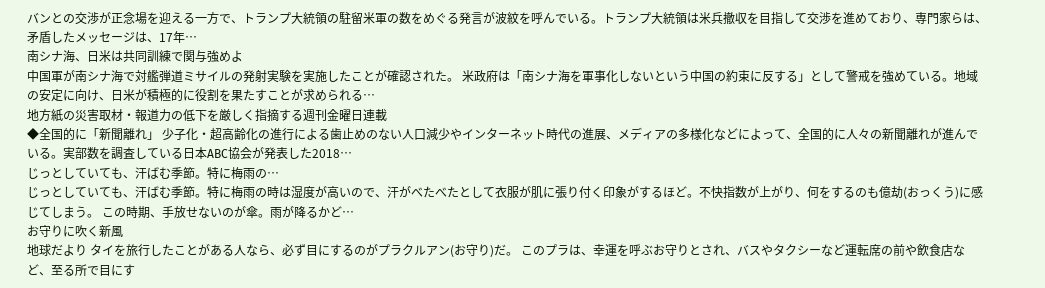バンとの交渉が正念場を迎える一方で、トランプ大統領の駐留米軍の数をめぐる発言が波紋を呼んでいる。トランプ大統領は米兵撤収を目指して交渉を進めており、専門家らは、矛盾したメッセージは、17年…
南シナ海、日米は共同訓練で関与強めよ
中国軍が南シナ海で対艦弾道ミサイルの発射実験を実施したことが確認された。 米政府は「南シナ海を軍事化しないという中国の約束に反する」として警戒を強めている。地域の安定に向け、日米が積極的に役割を果たすことが求められる…
地方紙の災害取材・報道力の低下を厳しく指摘する週刊金曜日連載
◆全国的に「新聞離れ」 少子化・超高齢化の進行による歯止めのない人口減少やインターネット時代の進展、メディアの多様化などによって、全国的に人々の新聞離れが進んでいる。実部数を調査している日本ABC協会が発表した2018…
じっとしていても、汗ばむ季節。特に梅雨の…
じっとしていても、汗ばむ季節。特に梅雨の時は湿度が高いので、汗がべたべたとして衣服が肌に張り付く印象がするほど。不快指数が上がり、何をするのも億劫(おっくう)に感じてしまう。 この時期、手放せないのが傘。雨が降るかど…
お守りに吹く新風
地球だより タイを旅行したことがある人なら、必ず目にするのがプラクルアン(お守り)だ。 このプラは、幸運を呼ぶお守りとされ、バスやタクシーなど運転席の前や飲食店など、至る所で目にす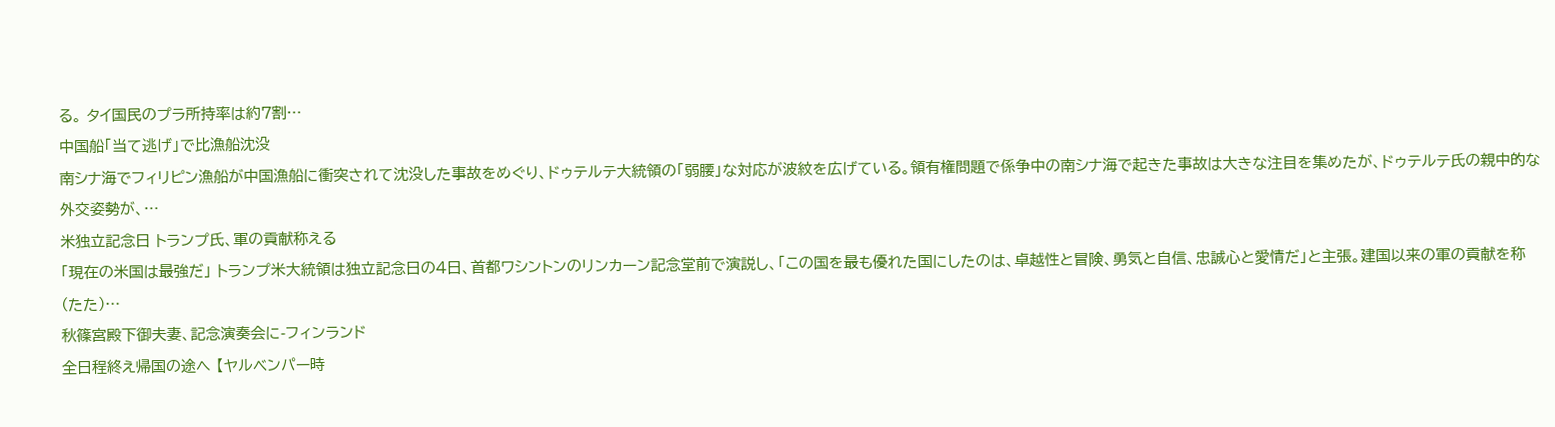る。 タイ国民のプラ所持率は約7割…
中国船「当て逃げ」で比漁船沈没
南シナ海でフィリピン漁船が中国漁船に衝突されて沈没した事故をめぐり、ドゥテルテ大統領の「弱腰」な対応が波紋を広げている。領有権問題で係争中の南シナ海で起きた事故は大きな注目を集めたが、ドゥテルテ氏の親中的な外交姿勢が、…
米独立記念日 トランプ氏、軍の貢献称える
「現在の米国は最強だ」 トランプ米大統領は独立記念日の4日、首都ワシントンのリンカーン記念堂前で演説し、「この国を最も優れた国にしたのは、卓越性と冒険、勇気と自信、忠誠心と愛情だ」と主張。建国以来の軍の貢献を称(たた)…
秋篠宮殿下御夫妻、記念演奏会に-フィンランド
全日程終え帰国の途へ 【ヤルベンパー時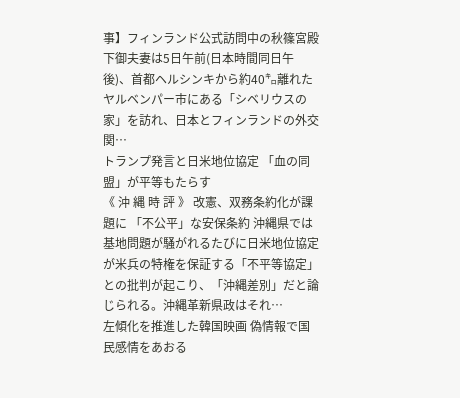事】フィンランド公式訪問中の秋篠宮殿下御夫妻は5日午前(日本時間同日午後)、首都ヘルシンキから約40㌔離れたヤルベンパー市にある「シベリウスの家」を訪れ、日本とフィンランドの外交関…
トランプ発言と日米地位協定 「血の同盟」が平等もたらす
《 沖 縄 時 評 》 改憲、双務条約化が課題に 「不公平」な安保条約 沖縄県では基地問題が騒がれるたびに日米地位協定が米兵の特権を保証する「不平等協定」との批判が起こり、「沖縄差別」だと論じられる。沖縄革新県政はそれ…
左傾化を推進した韓国映画 偽情報で国民感情をあおる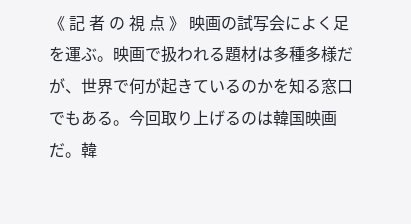《 記 者 の 視 点 》 映画の試写会によく足を運ぶ。映画で扱われる題材は多種多様だが、世界で何が起きているのかを知る窓口でもある。今回取り上げるのは韓国映画だ。韓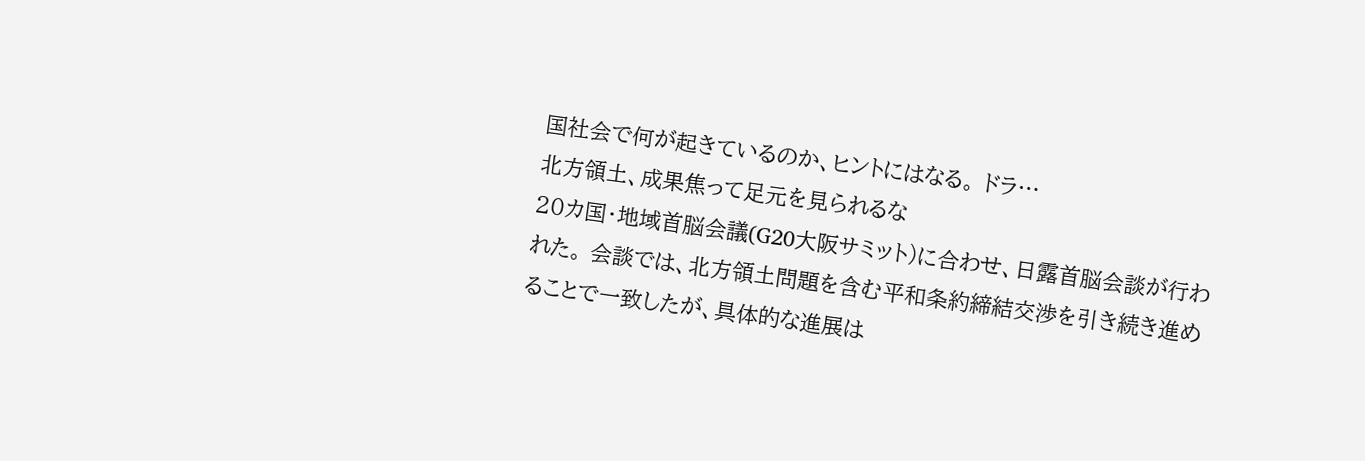国社会で何が起きているのか、ヒントにはなる。 ドラ…
北方領土、成果焦って足元を見られるな
20カ国・地域首脳会議(G20大阪サミット)に合わせ、日露首脳会談が行われた。 会談では、北方領土問題を含む平和条約締結交渉を引き続き進めることで一致したが、具体的な進展は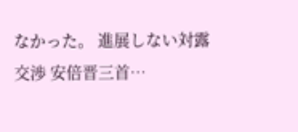なかった。 進展しない対露交渉 安倍晋三首…